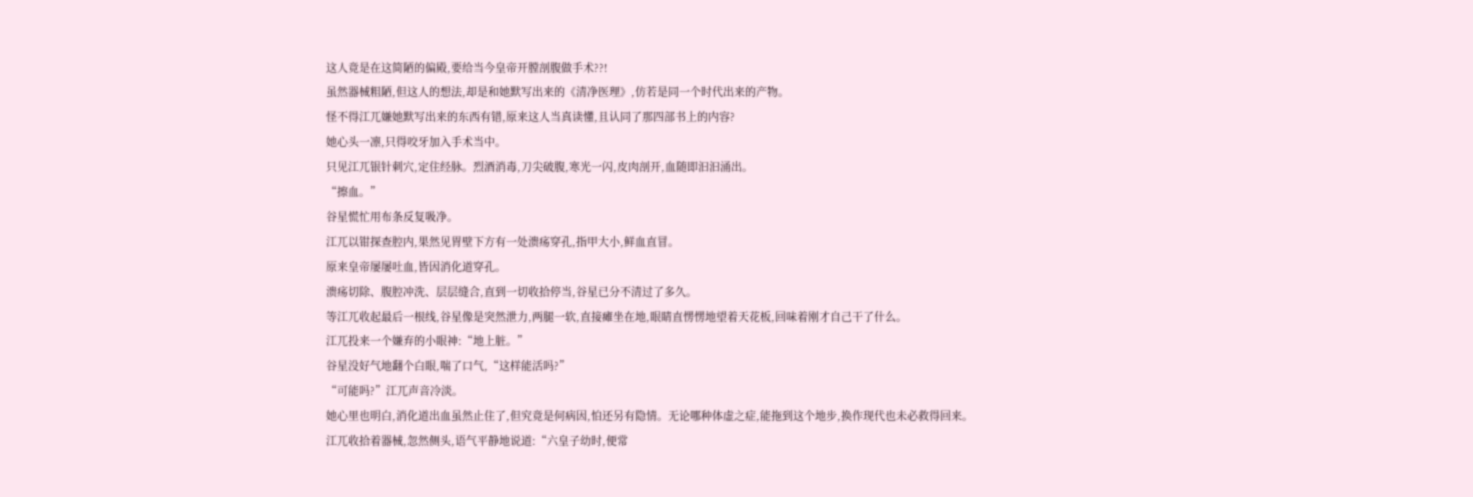这人竟是在这简陋的偏殿,要给当今皇帝开膛剖腹做手术??!
虽然器械粗陋,但这人的想法,却是和她默写出来的《清净医理》,仿若是同一个时代出来的产物。
怪不得江兀嫌她默写出来的东西有错,原来这人当真读懂,且认同了那四部书上的内容?
她心头一凛,只得咬牙加入手术当中。
只见江兀银针刺穴,定住经脉。烈酒消毒,刀尖破腹,寒光一闪,皮肉剖开,血随即汩汩涌出。
“擦血。”
谷星慌忙用布条反复吸净。
江兀以钳探查腔内,果然见胃壁下方有一处溃疡穿孔,指甲大小,鲜血直冒。
原来皇帝屡屡吐血,皆因消化道穿孔。
溃疡切除、腹腔冲洗、层层缝合,直到一切收拾停当,谷星已分不清过了多久。
等江兀收起最后一根线,谷星像是突然泄力,两腿一软,直接瘫坐在地,眼睛直愣愣地望着天花板,回味着刚才自己干了什么。
江兀投来一个嫌弃的小眼神:“地上脏。”
谷星没好气地翻个白眼,喘了口气,“这样能活吗?”
“可能吗?”江兀声音冷淡。
她心里也明白,消化道出血虽然止住了,但究竟是何病因,怕还另有隐情。无论哪种体虚之症,能拖到这个地步,换作现代也未必救得回来。
江兀收拾着器械,忽然侧头,语气平静地说道:“六皇子幼时,便常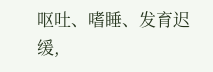呕吐、嗜睡、发育迟缓,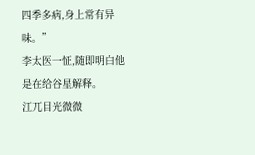四季多病,身上常有异味。”
李太医一怔,随即明白他是在给谷星解释。
江兀目光微微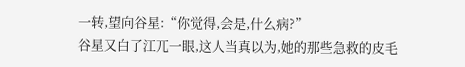一转,望向谷星:“你觉得,会是,什么病?”
谷星又白了江兀一眼,这人当真以为,她的那些急救的皮毛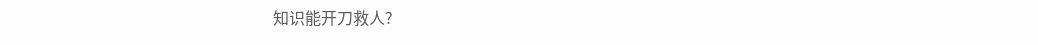知识能开刀救人?